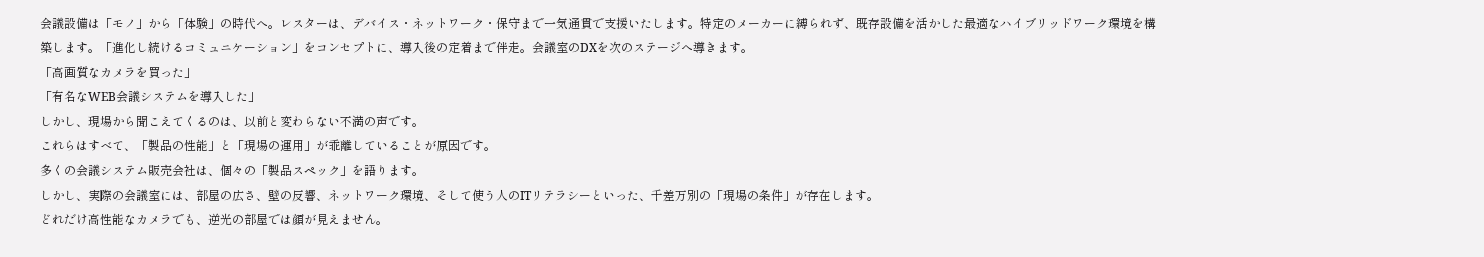会議設備は「モノ」から「体験」の時代へ。レスターは、デバイス・ネットワーク・保守まで一気通貫で支援いたします。特定のメーカーに縛られず、既存設備を活かした最適なハイブリッドワーク環境を構築します。「進化し続けるコミュニケーション」をコンセプトに、導入後の定着まで伴走。会議室のDXを次のステージへ導きます。
「高画質なカメラを買った」
「有名なWEB会議システムを導入した」
しかし、現場から聞こえてくるのは、以前と変わらない不満の声です。
これらはすべて、「製品の性能」と「現場の運用」が乖離していることが原因です。
多くの会議システム販売会社は、個々の「製品スペック」を語ります。
しかし、実際の会議室には、部屋の広さ、壁の反響、ネットワーク環境、そして使う人のITリテラシーといった、千差万別の「現場の条件」が存在します。
どれだけ高性能なカメラでも、逆光の部屋では顔が見えません。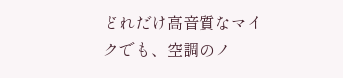どれだけ高音質なマイクでも、空調のノ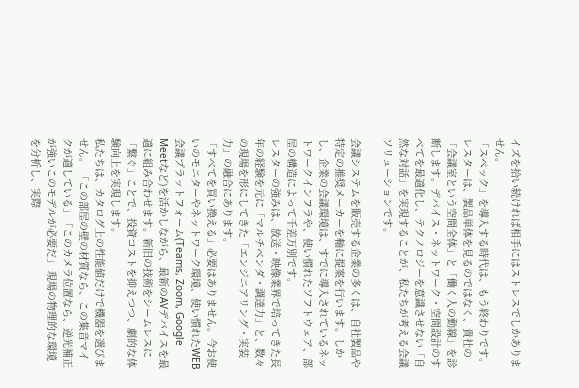イズを拾い続ければ相手にはストレスでしかありません。
「スペック」を導入する時代は、もう終わりです。
レスターは、製品単体を見るのではなく、貴社の「会議室という空間全体」と「働く人の動線」を診断します。デバイス・ネットワーク・空間設計のすべてを最適化し、テクノロジーを意識させない「自然な対話」を実現することが、私たちが考える会議ソリューションです。

会議システムを販売する企業の多くは、自社製品や特定の推奨メーカーを軸に提案を行います。しかし、企業の会議環境は、すでに導入されているネットワークインフラや、使い慣れたソフトウェア、部屋の構造によって千差万別です。
レスターの強みは、放送・映像業界で培ってきた長年の経験を元に「マルチベンダ・調達力」と、数々の現場を形にしてきた「エンジニアリング・実装力」の融合にあります。
「すべてを買い換える」必要はありません。今お使いのモニターやネットワーク環境、使い慣れたWEB会議プラットフォーム(Teams, Zoom, Google Meetなど)を活かしながら、最新のAVデバイスを最適に組み合わせます。新旧の技術をシームレスに「繋ぐ」ことで、投資コストを抑えつつ、劇的な体験向上を実現します。
私たちは、カタログ上の性能値だけで機器を選びません。 「この部屋の壁の材質なら、この集音マイクが適している」「このカメラ位置なら、逆光補正が強いこのモデルが必要だ」 現場の物理的な環境を分析し、実際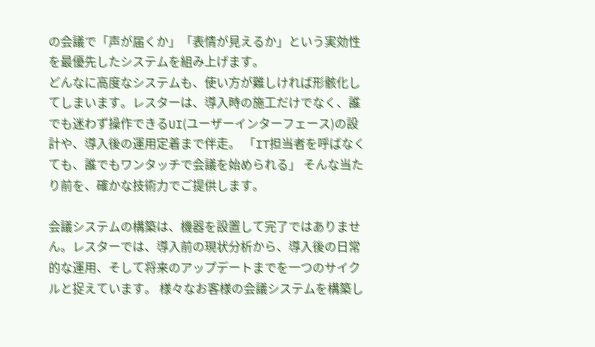の会議で「声が届くか」「表情が見えるか」という実効性を最優先したシステムを組み上げます。
どんなに高度なシステムも、使い方が難しければ形骸化してしまいます。レスターは、導入時の施工だけでなく、誰でも迷わず操作できるUI(ユーザーインターフェース)の設計や、導入後の運用定着まで伴走。 「IT担当者を呼ばなくても、誰でもワンタッチで会議を始められる」 そんな当たり前を、確かな技術力でご提供します。

会議システムの構築は、機器を設置して完了ではありません。レスターでは、導入前の現状分析から、導入後の日常的な運用、そして将来のアップデートまでを一つのサイクルと捉えています。 様々なお客様の会議システムを構築し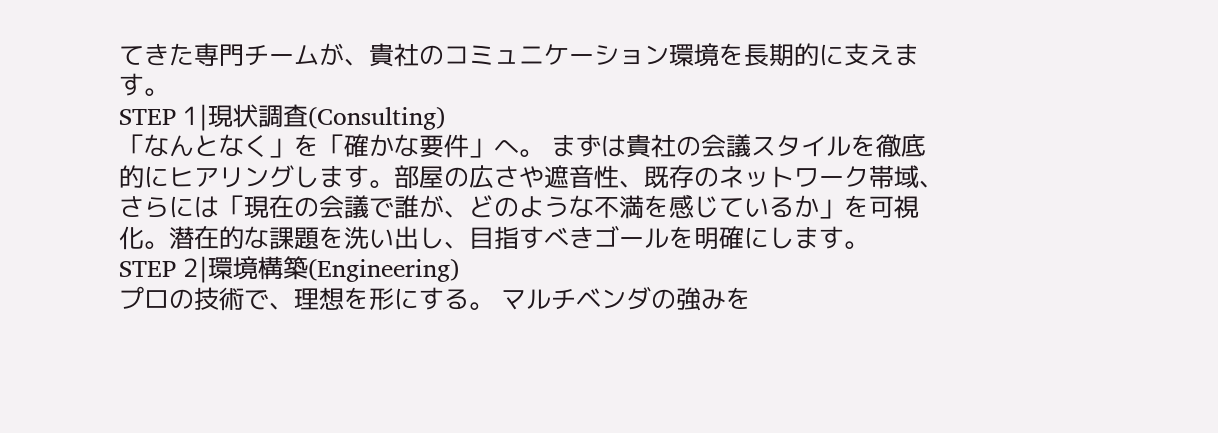てきた専門チームが、貴社のコミュニケーション環境を長期的に支えます。
STEP 1|現状調査(Consulting)
「なんとなく」を「確かな要件」へ。 まずは貴社の会議スタイルを徹底的にヒアリングします。部屋の広さや遮音性、既存のネットワーク帯域、さらには「現在の会議で誰が、どのような不満を感じているか」を可視化。潜在的な課題を洗い出し、目指すべきゴールを明確にします。
STEP 2|環境構築(Engineering)
プロの技術で、理想を形にする。 マルチベンダの強みを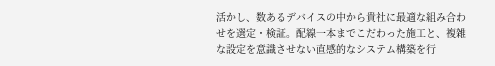活かし、数あるデバイスの中から貴社に最適な組み合わせを選定・検証。配線一本までこだわった施工と、複雑な設定を意識させない直感的なシステム構築を行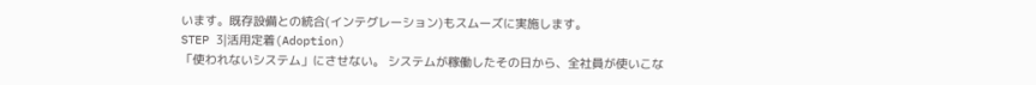います。既存設備との統合(インテグレーション)もスムーズに実施します。
STEP 3|活用定着(Adoption)
「使われないシステム」にさせない。 システムが稼働したその日から、全社員が使いこな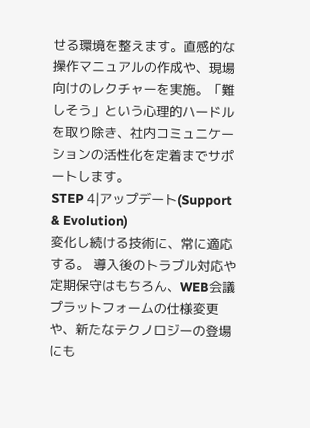せる環境を整えます。直感的な操作マニュアルの作成や、現場向けのレクチャーを実施。「難しそう」という心理的ハードルを取り除き、社内コミュニケーションの活性化を定着までサポートします。
STEP 4|アップデート(Support & Evolution)
変化し続ける技術に、常に適応する。 導入後のトラブル対応や定期保守はもちろん、WEB会議プラットフォームの仕様変更や、新たなテクノロジーの登場にも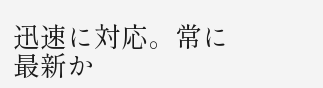迅速に対応。常に最新か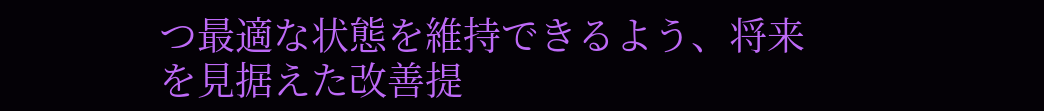つ最適な状態を維持できるよう、将来を見据えた改善提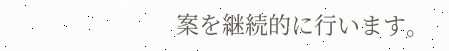案を継続的に行います。